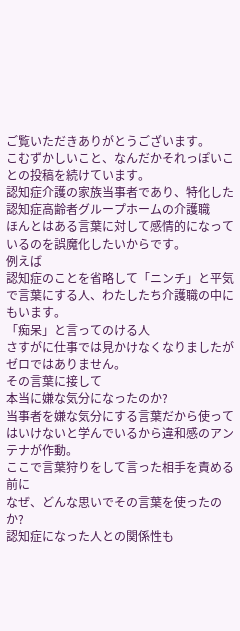ご覧いただきありがとうございます。
こむずかしいこと、なんだかそれっぽいことの投稿を続けています。
認知症介護の家族当事者であり、特化した認知症高齢者グループホームの介護職
ほんとはある言葉に対して感情的になっているのを誤魔化したいからです。
例えば
認知症のことを省略して「ニンチ」と平気で言葉にする人、わたしたち介護職の中にもいます。
「痴呆」と言ってのける人
さすがに仕事では見かけなくなりましたがゼロではありません。
その言葉に接して
本当に嫌な気分になったのか?
当事者を嫌な気分にする言葉だから使ってはいけないと学んでいるから違和感のアンテナが作動。
ここで言葉狩りをして言った相手を責める前に
なぜ、どんな思いでその言葉を使ったのか?
認知症になった人との関係性も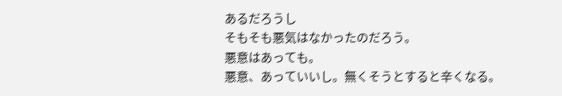あるだろうし
そもそも悪気はなかったのだろう。
悪意はあっても。
悪意、あっていいし。無くそうとすると辛くなる。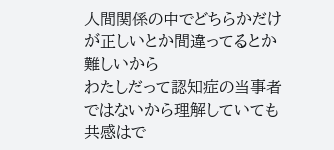人間関係の中でどちらかだけが正しいとか間違ってるとか難しいから
わたしだって認知症の当事者ではないから理解していても共感はで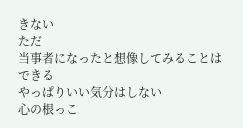きない
ただ
当事者になったと想像してみることはできる
やっぱりいい気分はしない
心の根っこ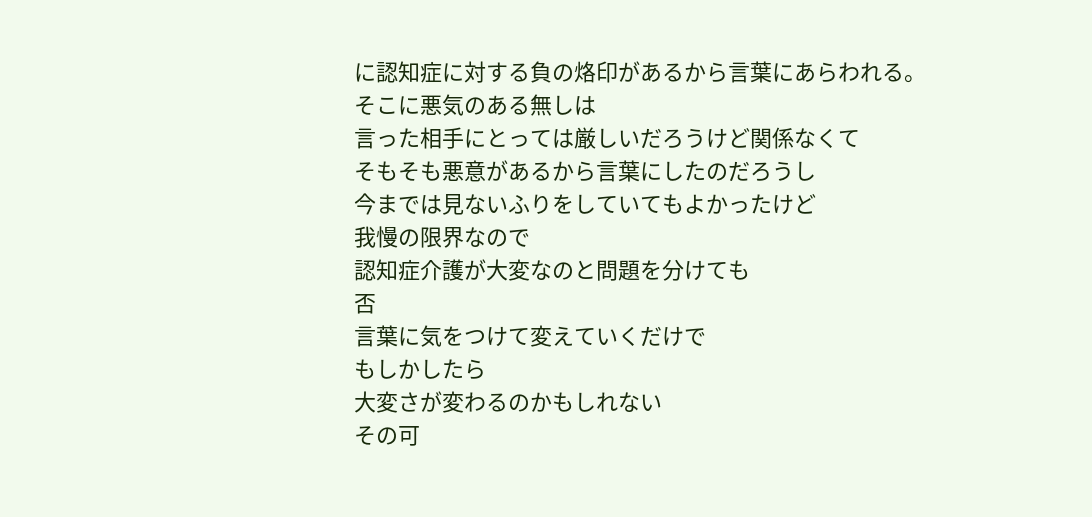に認知症に対する負の烙印があるから言葉にあらわれる。
そこに悪気のある無しは
言った相手にとっては厳しいだろうけど関係なくて
そもそも悪意があるから言葉にしたのだろうし
今までは見ないふりをしていてもよかったけど
我慢の限界なので
認知症介護が大変なのと問題を分けても
否
言葉に気をつけて変えていくだけで
もしかしたら
大変さが変わるのかもしれない
その可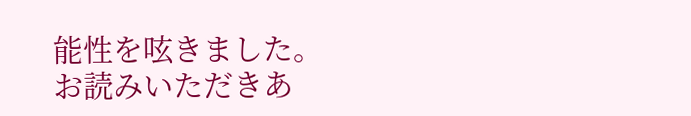能性を呟きました。
お読みいただきあ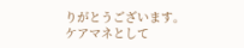りがとうございます。
ケアマネとして